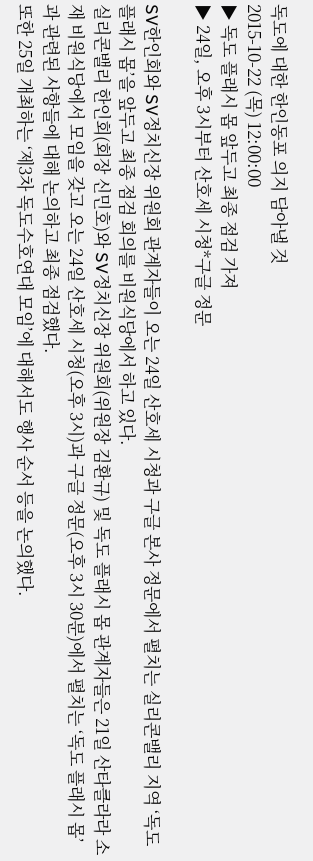독도에 대한 한인동포 의지 담아낼 것
2015-10-22 (목) 12:00:00
▶ 독도 플래시 몹 앞두고 최종 점검 가져
▶ 24일, 오후 3시부터 산호세 시청*구글 정문

SV한인회와 SV정치신장 위원회 관계자들이 오는 24일 산호세 시청과 구글 본사 정문에서 펼치는 실리콘밸리 지역 ‘독도 플래시 몹’을 앞두고 최종 점검 회의를 비원식당에서 하고 있다.
실리콘밸리 한인회(회장 신민호)와 SV정치신장 위원회(위원장 김환규) 및 독도 플래시 몹 관계자들은 21일 산타클라라 소재 비원식당에서 모임을 갖고 오는 24일 산호세 시청(오후 3시)과 구글 정문(오후 3시 30분)에서 펼치는 ‘독도 플래시 몹’과 관련된 사항들에 대해 논의하고 최종 점검했다.
또한 25일 개최하는 ‘제3차 독도수호연대 모임’에 대해서도 행사 순서 등을 논의했다.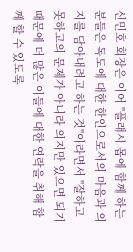신민호 회장은 이어 "플래시 몹에 함께 하는 분들은 독도에 대한 한인으로서의 마음과 의지를 담아내려고 하는 것"이라면서 "잘하고 못하고의 문제가 아니라 의지만 있으면 되기 때문에 더 많은 이들에 대한 연락을 취해 함께 할 수 있도록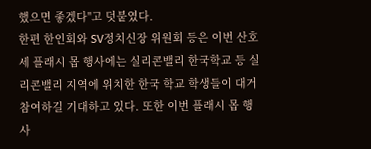했으면 좋겠다"고 덧붙였다.
한편 한인회와 SV정치신장 위원회 등은 이번 산호세 플래시 몹 행사에는 실리콘밸리 한국학교 등 실리콘밸리 지역에 위치한 한국 학교 학생들이 대거 참여하길 기대하고 있다. 또한 이번 플래시 몹 행사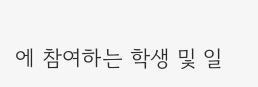에 참여하는 학생 및 일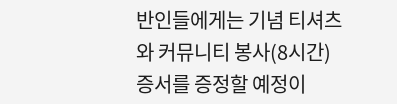반인들에게는 기념 티셔츠와 커뮤니티 봉사(8시간) 증서를 증정할 예정이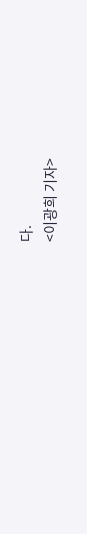다.
<이광희 기자>